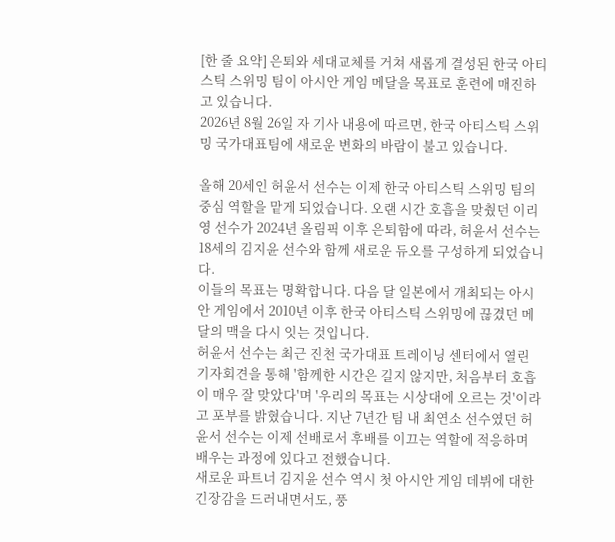[한 줄 요약] 은퇴와 세대교체를 거쳐 새롭게 결성된 한국 아티스틱 스위밍 팀이 아시안 게임 메달을 목표로 훈련에 매진하고 있습니다.
2026년 8월 26일 자 기사 내용에 따르면, 한국 아티스틱 스위밍 국가대표팀에 새로운 변화의 바람이 불고 있습니다.

올해 20세인 허윤서 선수는 이제 한국 아티스틱 스위밍 팀의 중심 역할을 맡게 되었습니다. 오랜 시간 호흡을 맞췄던 이리영 선수가 2024년 올림픽 이후 은퇴함에 따라, 허윤서 선수는 18세의 김지윤 선수와 함께 새로운 듀오를 구성하게 되었습니다.
이들의 목표는 명확합니다. 다음 달 일본에서 개최되는 아시안 게임에서 2010년 이후 한국 아티스틱 스위밍에 끊겼던 메달의 맥을 다시 잇는 것입니다.
허윤서 선수는 최근 진천 국가대표 트레이닝 센터에서 열린 기자회견을 통해 '함께한 시간은 길지 않지만, 처음부터 호흡이 매우 잘 맞았다'며 '우리의 목표는 시상대에 오르는 것'이라고 포부를 밝혔습니다. 지난 7년간 팀 내 최연소 선수였던 허윤서 선수는 이제 선배로서 후배를 이끄는 역할에 적응하며 배우는 과정에 있다고 전했습니다.
새로운 파트너 김지윤 선수 역시 첫 아시안 게임 데뷔에 대한 긴장감을 드러내면서도, 풍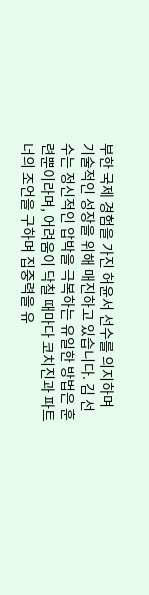부한 국제 경험을 가진 허윤서 선수를 의지하며 기술적인 성장을 위해 매진하고 있습니다. 김 선수는 정신적인 압박을 극복하는 유일한 방법은 훈련뿐이라며, 어려움이 닥칠 때마다 코치진과 파트너의 조언을 구하며 집중력을 유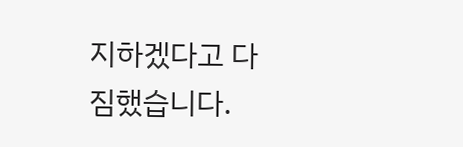지하겠다고 다짐했습니다.